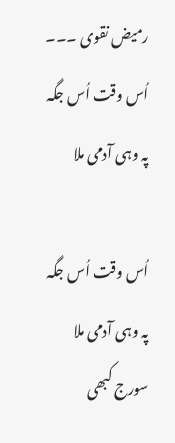رمیض نقوی ۔۔۔ اُس وقت اُس جگہ پہ وہی آدمی ملا

اُس وقت اُس جگہ پہ وہی آدمی ملا سورج کبھی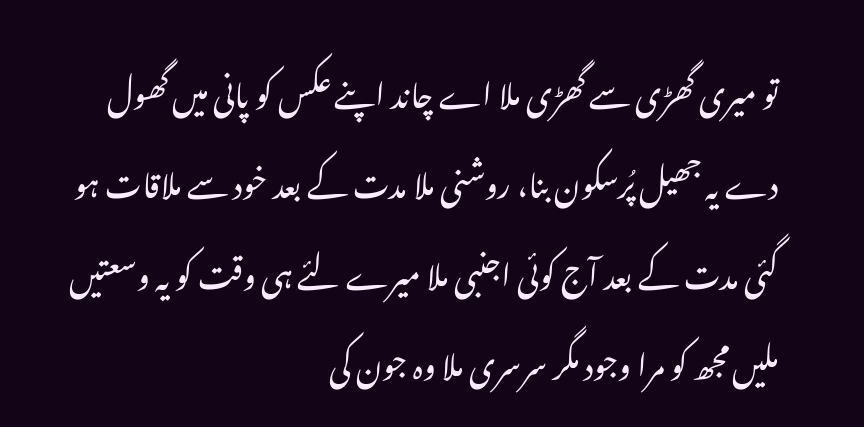تو میری گھڑی سے گھڑی ملا اے چاند اپنے عکس کو پانی میں گھول دے یہ جھیل پُرسکون بنا، روشنی ملا مدت کے بعد خود سے ملاقات ہو گئی مدت کے بعد آج کوئی اجنبی ملا میرے لئے ہی وقت کو یہ وسعتیں ملیں مجھ کو مرا وجود مگر سرسری ملا وہ جون کی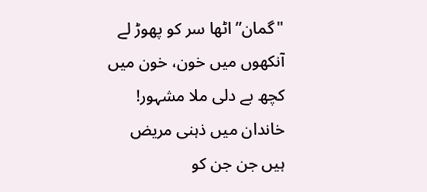"گمان” اٹھا سر کو پھوڑ لے آنکھوں میں خون، خون میں کچھ بے دلی ملا مشہور! خاندان میں ذہنی مریض ہیں جن جن کو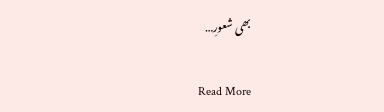بھی شعورِ…

Read More